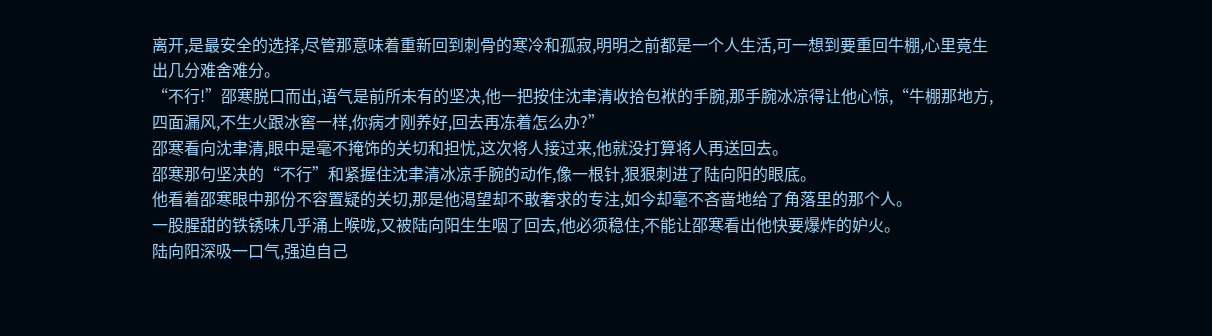离开,是最安全的选择,尽管那意味着重新回到刺骨的寒冷和孤寂,明明之前都是一个人生活,可一想到要重回牛棚,心里竟生出几分难舍难分。
“不行!”邵寒脱口而出,语气是前所未有的坚决,他一把按住沈聿清收拾包袱的手腕,那手腕冰凉得让他心惊,“牛棚那地方,四面漏风,不生火跟冰窖一样,你病才刚养好,回去再冻着怎么办?”
邵寒看向沈聿清,眼中是毫不掩饰的关切和担忧,这次将人接过来,他就没打算将人再送回去。
邵寒那句坚决的“不行”和紧握住沈聿清冰凉手腕的动作,像一根针,狠狠刺进了陆向阳的眼底。
他看着邵寒眼中那份不容置疑的关切,那是他渴望却不敢奢求的专注,如今却毫不吝啬地给了角落里的那个人。
一股腥甜的铁锈味几乎涌上喉咙,又被陆向阳生生咽了回去,他必须稳住,不能让邵寒看出他快要爆炸的妒火。
陆向阳深吸一口气,强迫自己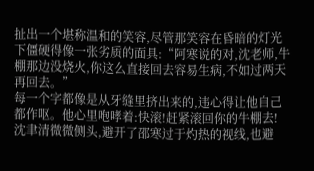扯出一个堪称温和的笑容,尽管那笑容在昏暗的灯光下僵硬得像一张劣质的面具:“阿寒说的对,沈老师,牛棚那边没烧火,你这么直接回去容易生病,不如过两天再回去。”
每一个字都像是从牙缝里挤出来的,违心得让他自己都作呕。他心里咆哮着:快滚!赶紧滚回你的牛棚去!
沈聿清微微侧头,避开了邵寒过于灼热的视线,也避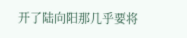开了陆向阳那几乎要将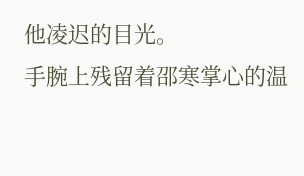他凌迟的目光。
手腕上残留着邵寒掌心的温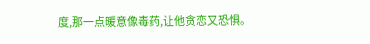度,那一点暖意像毒药,让他贪恋又恐惧。